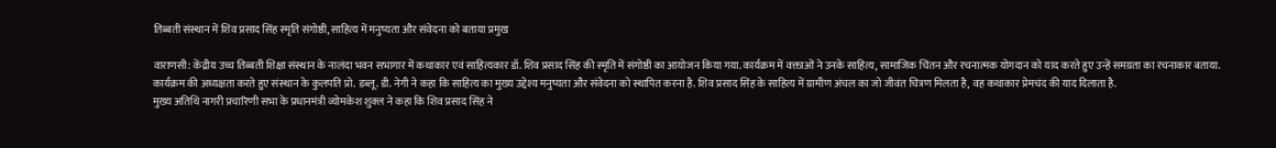तिब्बती संस्थान में शिव प्रसाद सिंह स्मृति संगोष्ठी, साहित्य में मनुष्यता और संवेदना को बताया प्रमुख

वाराणसी: केंद्रीय उच्च तिब्बती शिक्षा संस्थान के नालंदा भवन सभागार में कथाकार एवं साहित्यकार डॉ. शिव प्रसाद सिंह की स्मृति में संगोष्ठी का आयोजन किया गया. कार्यक्रम में वक्ताओं ने उनके साहित्य, सामाजिक चिंतन और रचनात्मक योगदान को याद करते हुए उन्हें समग्रता का रचनाकार बताया.
कार्यक्रम की अध्यक्षता करते हुए संस्थान के कुलपति प्रो. डब्लू. डी. नेगी ने कहा कि साहित्य का मुख्य उद्देश्य मनुष्यता और संवेदना को स्थापित करना है. शिव प्रसाद सिंह के साहित्य में ग्रामीण अंचल का जो जीवंत चित्रण मिलता है, वह कथाकार प्रेमचंद की याद दिलाता है.
मुख्य अतिथि नागरी प्रचारिणी सभा के प्रधानमंत्री व्योमकेश शुक्ल ने कहा कि शिव प्रसाद सिंह ने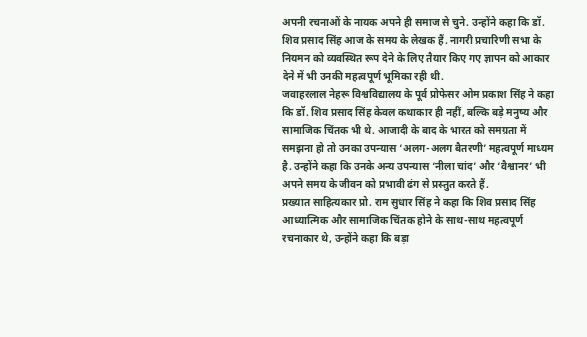अपनी रचनाओं के नायक अपने ही समाज से चुने. उन्होंने कहा कि डॉ. शिव प्रसाद सिंह आज के समय के लेखक हैं. नागरी प्रचारिणी सभा के नियमन को व्यवस्थित रूप देने के लिए तैयार किए गए ज्ञापन को आकार देने में भी उनकी महत्वपूर्ण भूमिका रही थी.
जवाहरलाल नेहरू विश्वविद्यालय के पूर्व प्रोफेसर ओम प्रकाश सिंह ने कहा कि डॉ. शिव प्रसाद सिंह केवल कथाकार ही नहीं, बल्कि बड़े मनुष्य और सामाजिक चिंतक भी थे. आजादी के बाद के भारत को समग्रता में समझना हो तो उनका उपन्यास ‘अलग-अलग बैतरणी’ महत्वपूर्ण माध्यम है. उन्होंने कहा कि उनके अन्य उपन्यास ‘नीला चांद’ और ‘वैश्वानर’ भी अपने समय के जीवन को प्रभावी ढंग से प्रस्तुत करते हैं.
प्रख्यात साहित्यकार प्रो. राम सुधार सिंह ने कहा कि शिव प्रसाद सिंह आध्यात्मिक और सामाजिक चिंतक होने के साथ-साथ महत्वपूर्ण रचनाकार थे, उन्होंने कहा कि बड़ा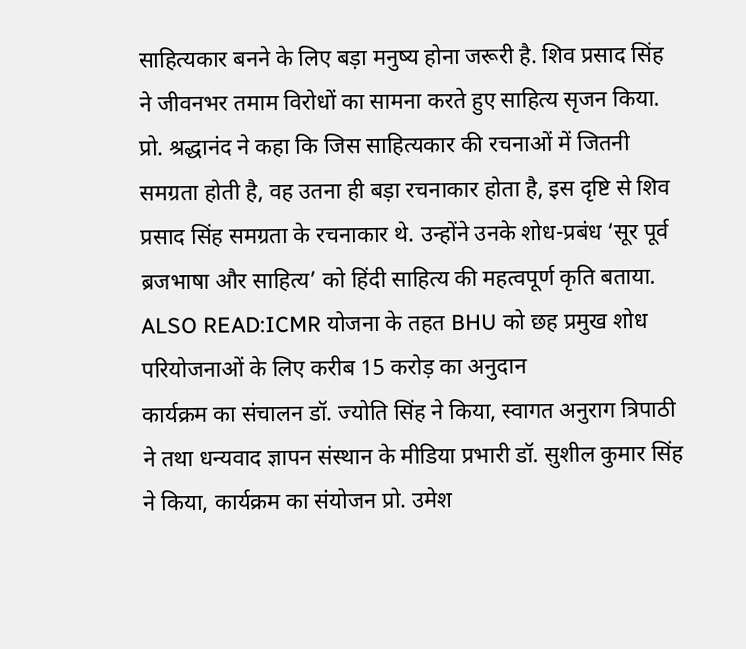साहित्यकार बनने के लिए बड़ा मनुष्य होना जरूरी है. शिव प्रसाद सिंह ने जीवनभर तमाम विरोधों का सामना करते हुए साहित्य सृजन किया.
प्रो. श्रद्धानंद ने कहा कि जिस साहित्यकार की रचनाओं में जितनी समग्रता होती है, वह उतना ही बड़ा रचनाकार होता है, इस दृष्टि से शिव प्रसाद सिंह समग्रता के रचनाकार थे. उन्होंने उनके शोध-प्रबंध ‘सूर पूर्व ब्रजभाषा और साहित्य’ को हिंदी साहित्य की महत्वपूर्ण कृति बताया.
ALSO READ:ICMR योजना के तहत BHU को छह प्रमुख शोध परियोजनाओं के लिए करीब 15 करोड़ का अनुदान
कार्यक्रम का संचालन डॉ. ज्योति सिंह ने किया, स्वागत अनुराग त्रिपाठी ने तथा धन्यवाद ज्ञापन संस्थान के मीडिया प्रभारी डॉ. सुशील कुमार सिंह ने किया, कार्यक्रम का संयोजन प्रो. उमेश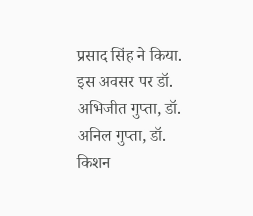प्रसाद सिंह ने किया. इस अवसर पर डॉ. अभिजीत गुप्ता, डॉ. अनिल गुप्ता, डॉ. किशन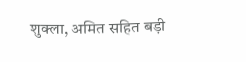शुक्ला, अमित सहित बड़ी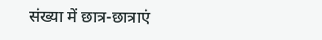संख्या में छात्र-छात्राएं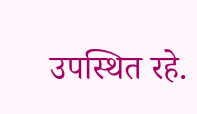उपस्थित रहे.